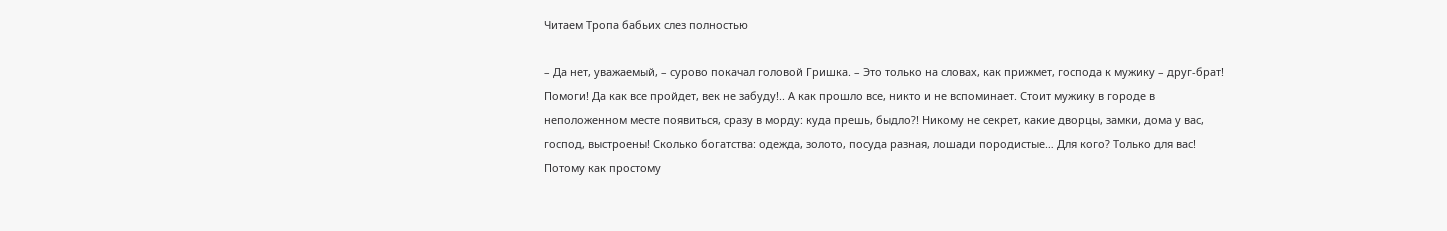Читаем Тропа бабьих слез полностью

– Да нет, уважаемый, – сурово покачал головой Гришка. – Это только на словах, как прижмет, господа к мужику – друг-брат! Помоги! Да как все пройдет, век не забуду!.. А как прошло все, никто и не вспоминает. Стоит мужику в городе в неположенном месте появиться, сразу в морду: куда прешь, быдло?! Никому не секрет, какие дворцы, замки, дома у вас, господ, выстроены! Сколько богатства: одежда, золото, посуда разная, лошади породистые… Для кого? Только для вас! Потому как простому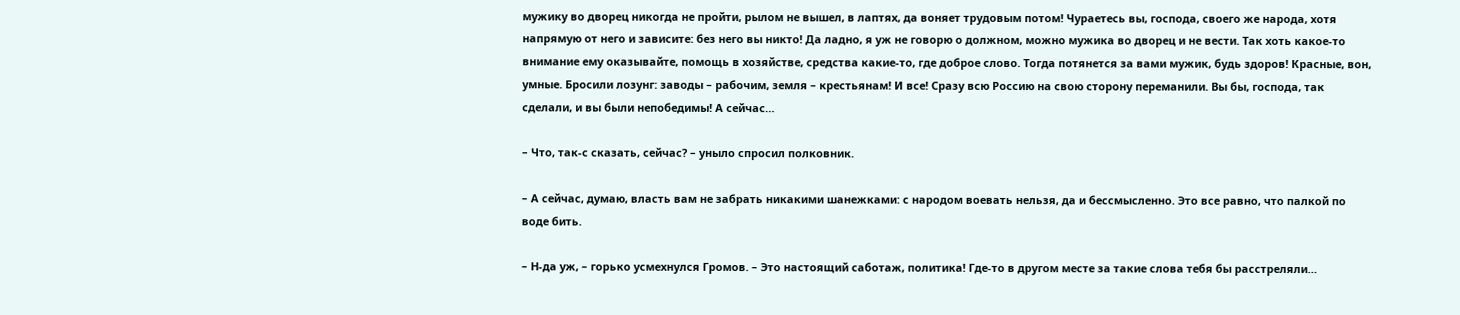мужику во дворец никогда не пройти, рылом не вышел, в лаптях, да воняет трудовым потом! Чураетесь вы, господа, своего же народа, хотя напрямую от него и зависите: без него вы никто! Да ладно, я уж не говорю о должном, можно мужика во дворец и не вести. Так хоть какое-то внимание ему оказывайте, помощь в хозяйстве, средства какие-то, где доброе слово. Тогда потянется за вами мужик, будь здоров! Красные, вон, умные. Бросили лозунг: заводы – рабочим, земля – крестьянам! И все! Сразу всю Россию на свою сторону переманили. Вы бы, господа, так сделали, и вы были непобедимы! А сейчас…

– Что, так-с сказать, сейчас? – уныло спросил полковник.

– А сейчас, думаю, власть вам не забрать никакими шанежками: с народом воевать нельзя, да и бессмысленно. Это все равно, что палкой по воде бить.

– Н-да уж, – горько усмехнулся Громов. – Это настоящий саботаж, политика! Где-то в другом месте за такие слова тебя бы расстреляли…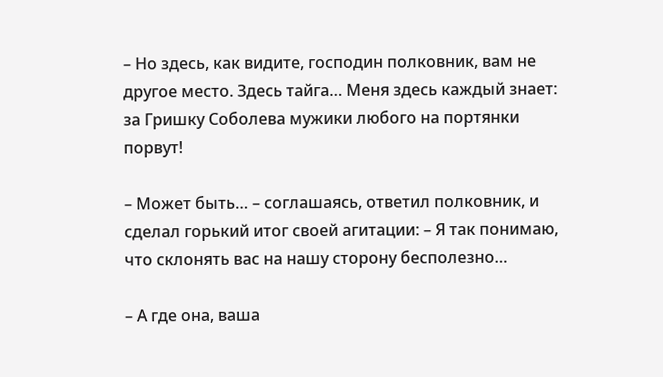– Но здесь, как видите, господин полковник, вам не другое место. Здесь тайга… Меня здесь каждый знает: за Гришку Соболева мужики любого на портянки порвут!

– Может быть… – соглашаясь, ответил полковник, и сделал горький итог своей агитации: – Я так понимаю, что склонять вас на нашу сторону бесполезно…

– А где она, ваша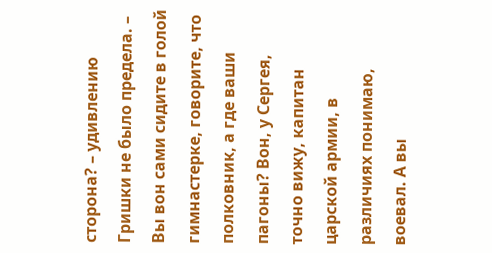сторона? – удивлению Гришки не было предела. – Вы вон сами сидите в голой гимнастерке, говорите, что полковник, а где ваши пагоны? Вон, у Сергея, точно вижу, капитан царской армии, в различиях понимаю, воевал. А вы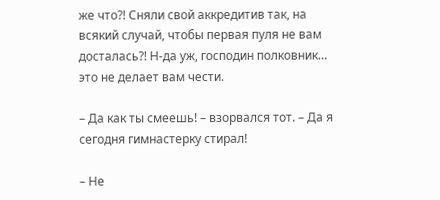же что?! Сняли свой аккредитив так, на всякий случай, чтобы первая пуля не вам досталась?! Н-да уж, господин полковник… это не делает вам чести.

– Да как ты смеешь! – взорвался тот. – Да я сегодня гимнастерку стирал!

– Не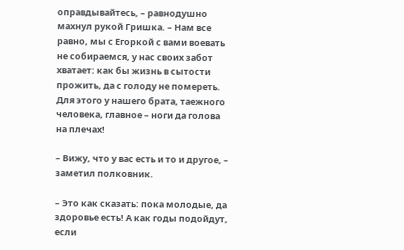оправдывайтесь, – равнодушно махнул рукой Гришка. – Нам все равно, мы с Егоркой с вами воевать не собираемся, у нас своих забот хватает: как бы жизнь в сытости прожить, да с голоду не помереть. Для этого у нашего брата, таежного человека, главное – ноги да голова на плечах!

– Вижу, что у вас есть и то и другое, – заметил полковник.

– Это как сказать: пока молодые, да здоровье есть! А как годы подойдут, если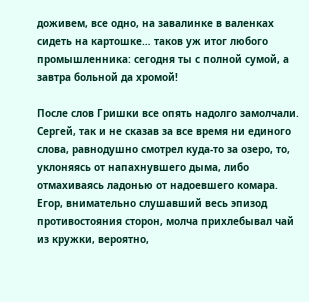доживем, все одно, на завалинке в валенках сидеть на картошке… таков уж итог любого промышленника: сегодня ты с полной сумой, а завтра больной да хромой!

После слов Гришки все опять надолго замолчали. Сергей, так и не сказав за все время ни единого слова, равнодушно смотрел куда-то за озеро, то, уклоняясь от напахнувшего дыма, либо отмахиваясь ладонью от надоевшего комара. Егор, внимательно слушавший весь эпизод противостояния сторон, молча прихлебывал чай из кружки, вероятно,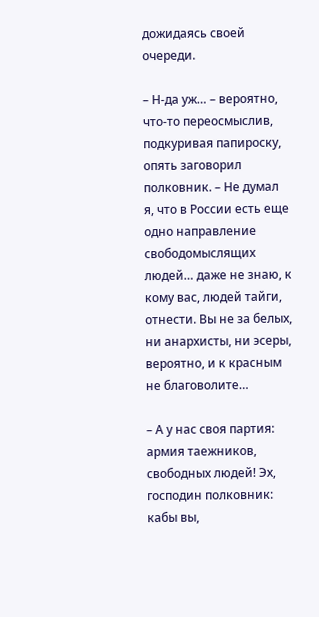дожидаясь своей очереди.

– Н-да уж… – вероятно, что-то переосмыслив, подкуривая папироску, опять заговорил полковник. – Не думал я, что в России есть еще одно направление свободомыслящих людей… даже не знаю, к кому вас, людей тайги, отнести. Вы не за белых, ни анархисты, ни эсеры, вероятно, и к красным не благоволите…

– А у нас своя партия: армия таежников, свободных людей! Эх, господин полковник: кабы вы,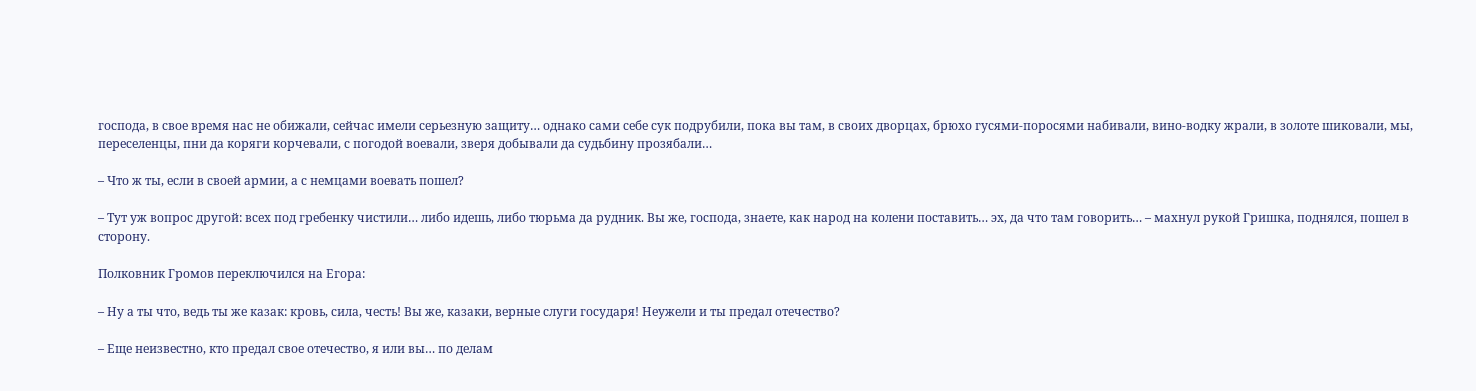господа, в свое время нас не обижали, сейчас имели серьезную защиту… однако сами себе сук подрубили, пока вы там, в своих дворцах, брюхо гусями-поросями набивали, вино-водку жрали, в золоте шиковали, мы, переселенцы, пни да коряги корчевали, с погодой воевали, зверя добывали да судьбину прозябали…

– Что ж ты, если в своей армии, а с немцами воевать пошел?

– Тут уж вопрос другой: всех под гребенку чистили… либо идешь, либо тюрьма да рудник. Вы же, господа, знаете, как народ на колени поставить… эх, да что там говорить… – махнул рукой Гришка, поднялся, пошел в сторону.

Полковник Громов переключился на Егора:

– Ну а ты что, ведь ты же казак: кровь, сила, честь! Вы же, казаки, верные слуги государя! Неужели и ты предал отечество?

– Еще неизвестно, кто предал свое отечество, я или вы… по делам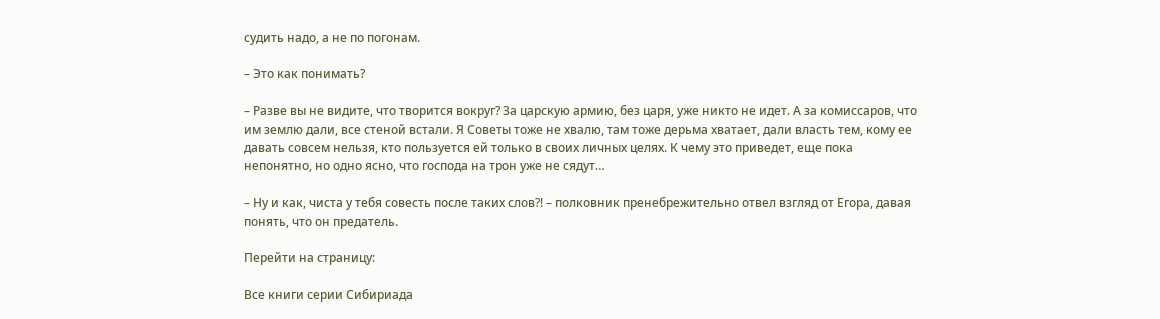судить надо, а не по погонам.

– Это как понимать?

– Разве вы не видите, что творится вокруг? За царскую армию, без царя, уже никто не идет. А за комиссаров, что им землю дали, все стеной встали. Я Советы тоже не хвалю, там тоже дерьма хватает, дали власть тем, кому ее давать совсем нельзя, кто пользуется ей только в своих личных целях. К чему это приведет, еще пока непонятно, но одно ясно, что господа на трон уже не сядут…

– Ну и как, чиста у тебя совесть после таких слов?! – полковник пренебрежительно отвел взгляд от Егора, давая понять, что он предатель.

Перейти на страницу:

Все книги серии Сибириада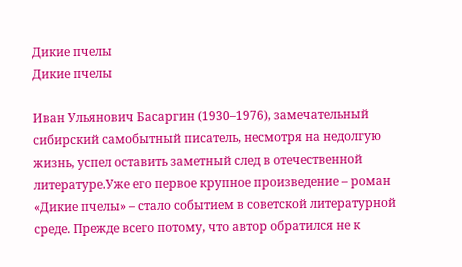Дикие пчелы
Дикие пчелы

Иван Ульянович Басаргин (1930–1976), замечательный сибирский самобытный писатель, несмотря на недолгую жизнь, успел оставить заметный след в отечественной литературе.Уже его первое крупное произведение – роман «Дикие пчелы» – стало событием в советской литературной среде. Прежде всего потому, что автор обратился не к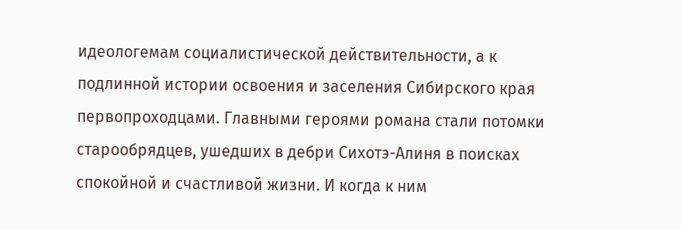идеологемам социалистической действительности, а к подлинной истории освоения и заселения Сибирского края первопроходцами. Главными героями романа стали потомки старообрядцев, ушедших в дебри Сихотэ-Алиня в поисках спокойной и счастливой жизни. И когда к ним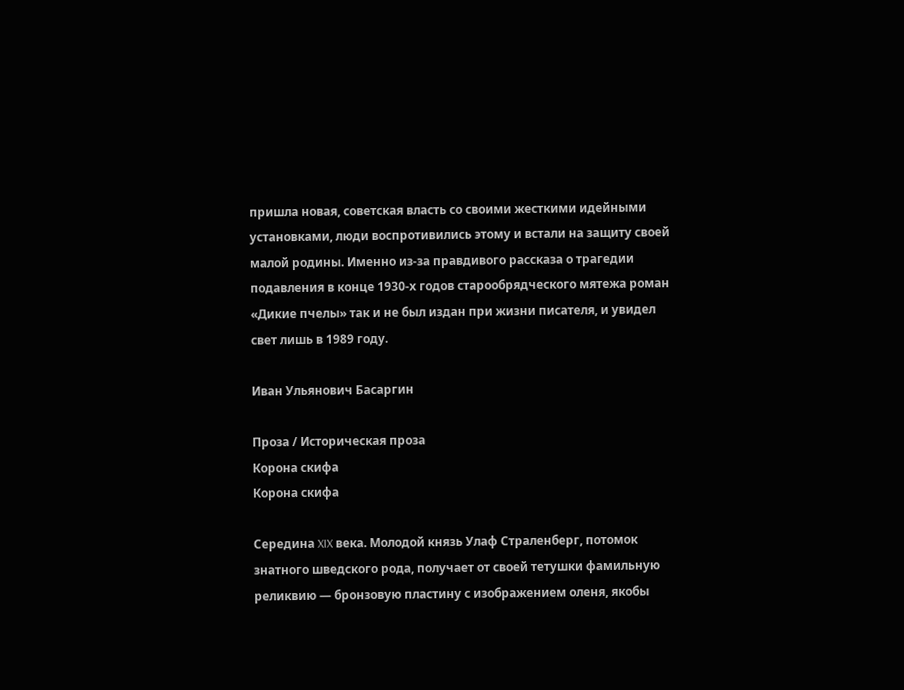пришла новая, советская власть со своими жесткими идейными установками, люди воспротивились этому и встали на защиту своей малой родины. Именно из-за правдивого рассказа о трагедии подавления в конце 1930-х годов старообрядческого мятежа роман «Дикие пчелы» так и не был издан при жизни писателя, и увидел свет лишь в 1989 году.

Иван Ульянович Басаргин

Проза / Историческая проза
Корона скифа
Корона скифа

Середина XIX века. Молодой князь Улаф Страленберг, потомок знатного шведского рода, получает от своей тетушки фамильную реликвию — бронзовую пластину с изображением оленя, якобы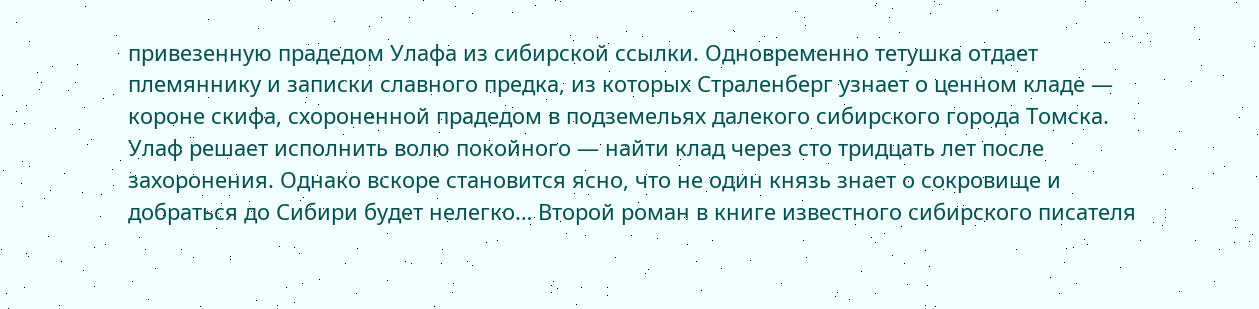привезенную прадедом Улафа из сибирской ссылки. Одновременно тетушка отдает племяннику и записки славного предка, из которых Страленберг узнает о ценном кладе — короне скифа, схороненной прадедом в подземельях далекого сибирского города Томска. Улаф решает исполнить волю покойного — найти клад через сто тридцать лет после захоронения. Однако вскоре становится ясно, что не один князь знает о сокровище и добраться до Сибири будет нелегко… Второй роман в книге известного сибирского писателя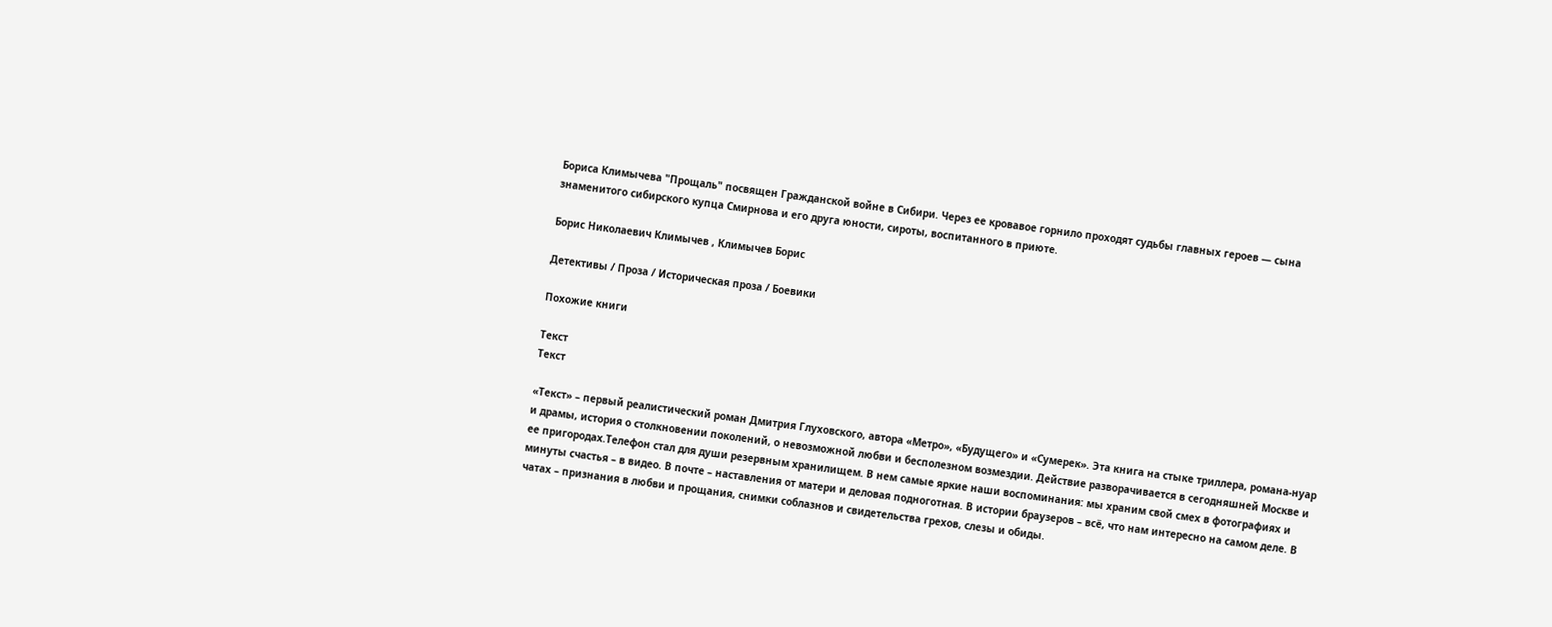Бориса Климычева "Прощаль" посвящен Гражданской войне в Сибири. Через ее кровавое горнило проходят судьбы главных героев — сына знаменитого сибирского купца Смирнова и его друга юности, сироты, воспитанного в приюте.

Борис Николаевич Климычев , Климычев Борис

Детективы / Проза / Историческая проза / Боевики

Похожие книги

Текст
Текст

«Текст» – первый реалистический роман Дмитрия Глуховского, автора «Метро», «Будущего» и «Сумерек». Эта книга на стыке триллера, романа-нуар и драмы, история о столкновении поколений, о невозможной любви и бесполезном возмездии. Действие разворачивается в сегодняшней Москве и ее пригородах.Телефон стал для души резервным хранилищем. В нем самые яркие наши воспоминания: мы храним свой смех в фотографиях и минуты счастья – в видео. В почте – наставления от матери и деловая подноготная. В истории браузеров – всё, что нам интересно на самом деле. В чатах – признания в любви и прощания, снимки соблазнов и свидетельства грехов, слезы и обиды.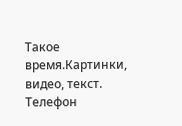Такое время.Картинки, видео, текст. Телефон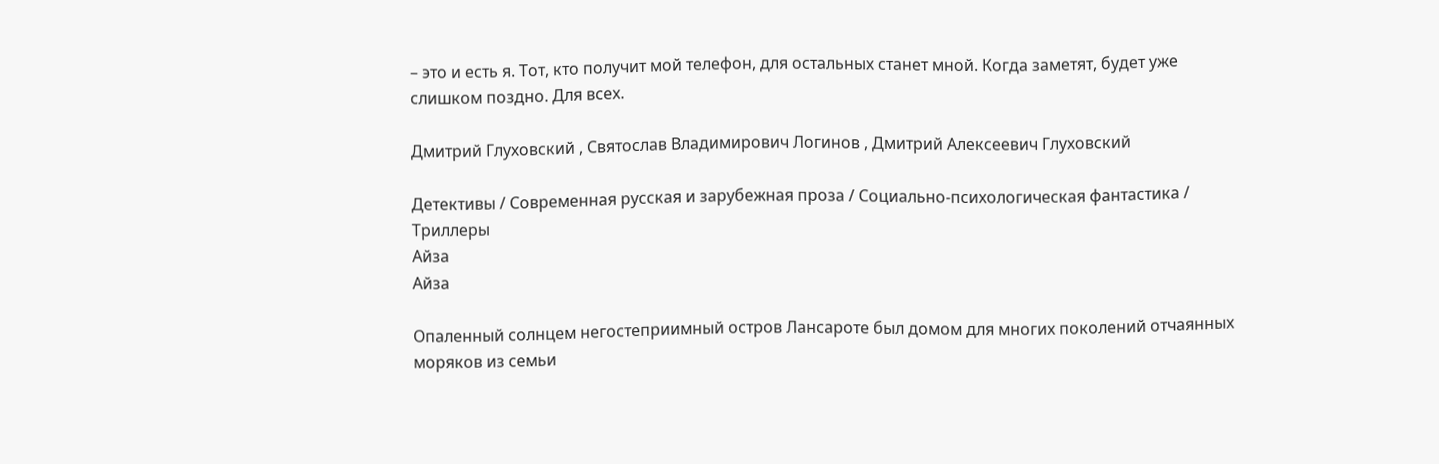– это и есть я. Тот, кто получит мой телефон, для остальных станет мной. Когда заметят, будет уже слишком поздно. Для всех.

Дмитрий Глуховский , Святослав Владимирович Логинов , Дмитрий Алексеевич Глуховский

Детективы / Современная русская и зарубежная проза / Социально-психологическая фантастика / Триллеры
Айза
Айза

Опаленный солнцем негостеприимный остров Лансароте был домом для многих поколений отчаянных моряков из семьи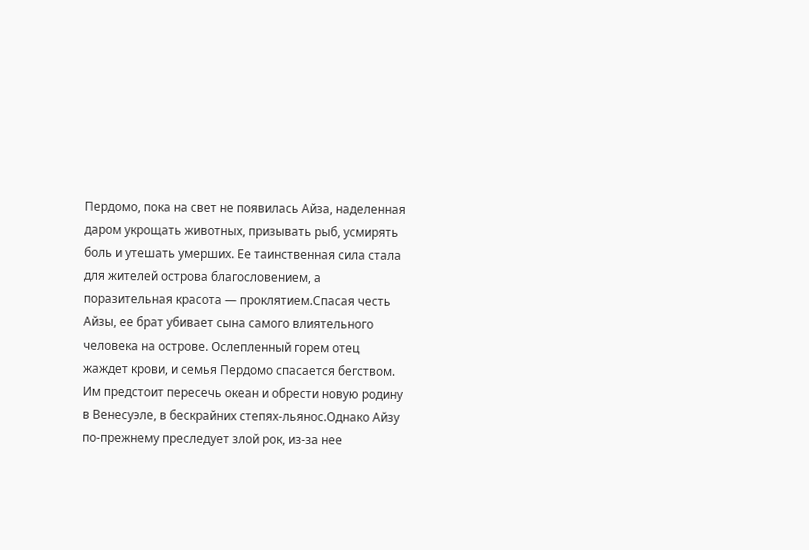Пердомо, пока на свет не появилась Айза, наделенная даром укрощать животных, призывать рыб, усмирять боль и утешать умерших. Ее таинственная сила стала для жителей острова благословением, а поразительная красота — проклятием.Спасая честь Айзы, ее брат убивает сына самого влиятельного человека на острове. Ослепленный горем отец жаждет крови, и семья Пердомо спасается бегством. Им предстоит пересечь океан и обрести новую родину в Венесуэле, в бескрайних степях-льянос.Однако Айзу по-прежнему преследует злой рок, из-за нее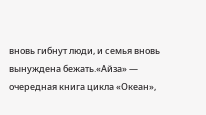вновь гибнут люди, и семья вновь вынуждена бежать.«Айза» — очередная книга цикла «Океан»,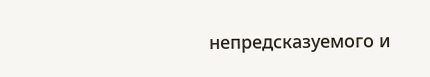непредсказуемого и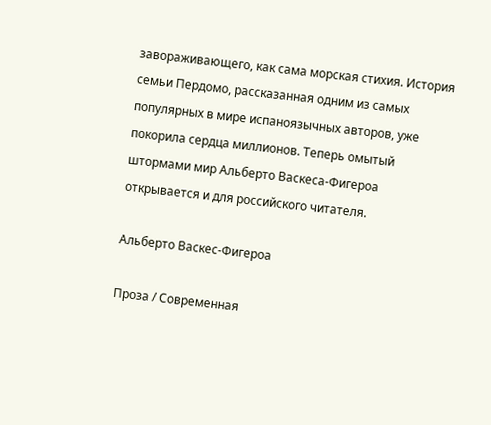завораживающего, как сама морская стихия. История семьи Пердомо, рассказанная одним из самых популярных в мире испаноязычных авторов, уже покорила сердца миллионов. Теперь омытый штормами мир Альберто Васкеса-Фигероа открывается и для российского читателя.

Альберто Васкес-Фигероа

Проза / Современная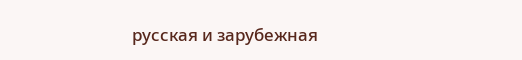русская и зарубежная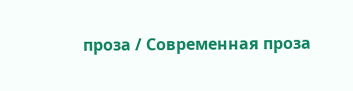проза / Современная проза